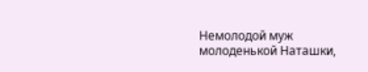Немолодой муж молоденькой Наташки,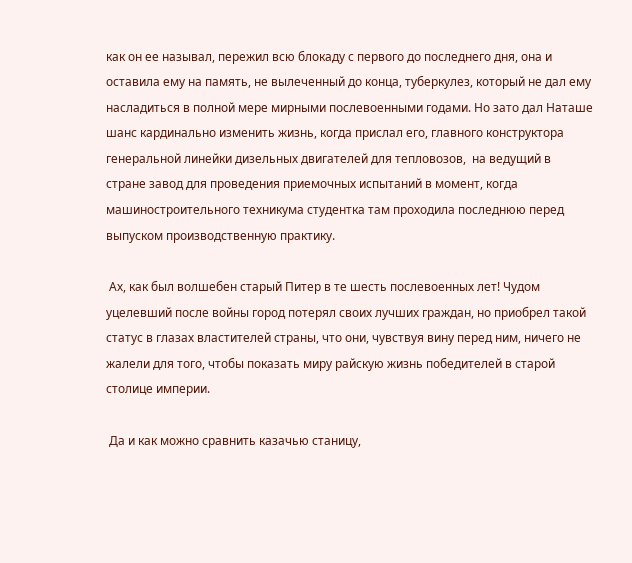как он ее называл, пережил всю блокаду с первого до последнего дня, она и оставила ему на память, не вылеченный до конца, туберкулез, который не дал ему насладиться в полной мере мирными послевоенными годами. Но зато дал Наташе шанс кардинально изменить жизнь, когда прислал его, главного конструктора генеральной линейки дизельных двигателей для тепловозов,  на ведущий в стране завод для проведения приемочных испытаний в момент, когда машиностроительного техникума студентка там проходила последнюю перед выпуском производственную практику.

 Ах, как был волшебен старый Питер в те шесть послевоенных лет! Чудом уцелевший после войны город потерял своих лучших граждан, но приобрел такой статус в глазах властителей страны, что они, чувствуя вину перед ним, ничего не жалели для того, чтобы показать миру райскую жизнь победителей в старой столице империи.

 Да и как можно сравнить казачью станицу,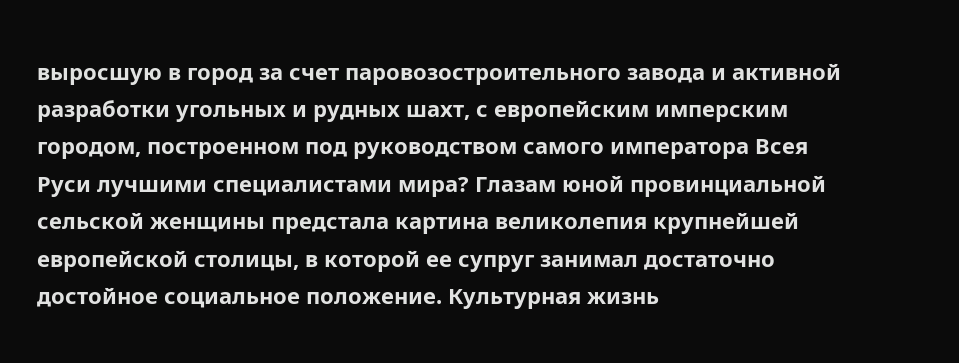выросшую в город за счет паровозостроительного завода и активной разработки угольных и рудных шахт, с европейским имперским городом, построенном под руководством самого императора Всея Руси лучшими специалистами мира? Глазам юной провинциальной сельской женщины предстала картина великолепия крупнейшей европейской столицы, в которой ее супруг занимал достаточно достойное социальное положение. Культурная жизнь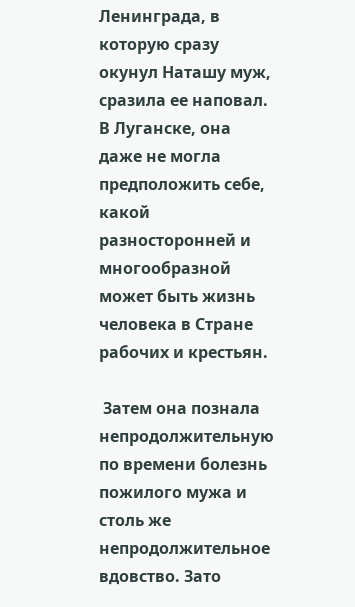Ленинграда, в которую сразу окунул Наташу муж, сразила ее наповал. В Луганске, она даже не могла предположить себе, какой разносторонней и многообразной может быть жизнь человека в Стране рабочих и крестьян.

 Затем она познала непродолжительную по времени болезнь пожилого мужа и столь же непродолжительное вдовство. Зато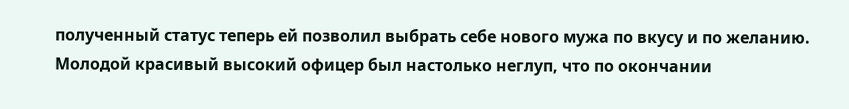полученный статус теперь ей позволил выбрать себе нового мужа по вкусу и по желанию. Молодой красивый высокий офицер был настолько неглуп, что по окончании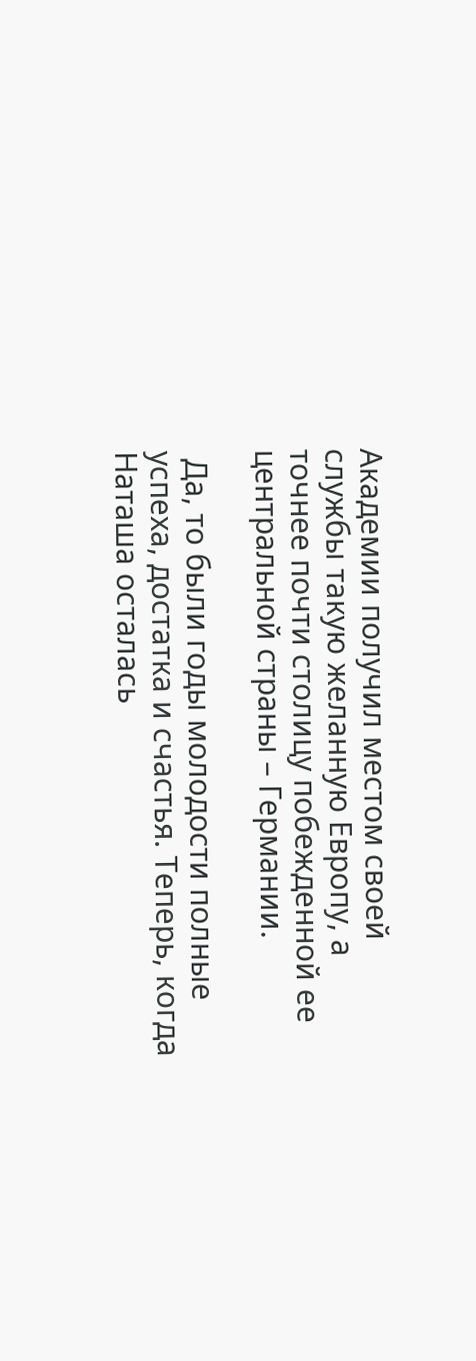Академии получил местом своей службы такую желанную Европу, а точнее почти столицу побежденной ее центральной страны – Германии.

 Да, то были годы молодости полные успеха, достатка и счастья. Теперь, когда Наташа осталась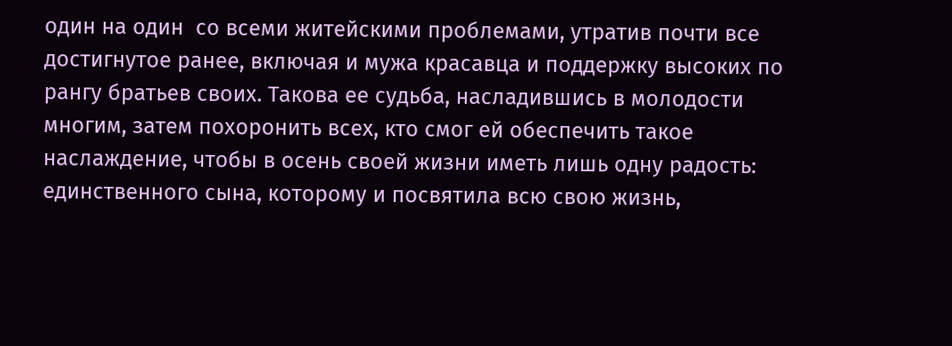один на один  со всеми житейскими проблемами, утратив почти все достигнутое ранее, включая и мужа красавца и поддержку высоких по рангу братьев своих. Такова ее судьба, насладившись в молодости многим, затем похоронить всех, кто смог ей обеспечить такое наслаждение, чтобы в осень своей жизни иметь лишь одну радость: единственного сына, которому и посвятила всю свою жизнь,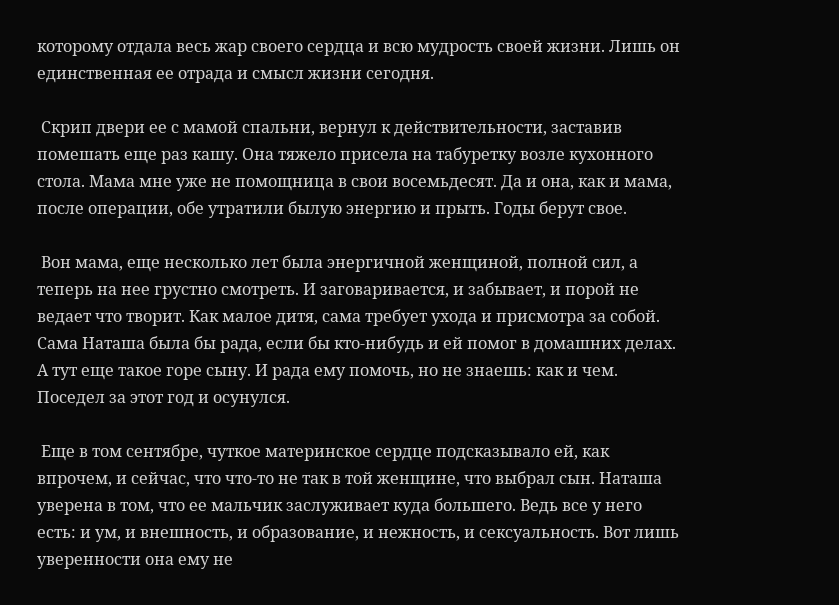которому отдала весь жар своего сердца и всю мудрость своей жизни. Лишь он единственная ее отрада и смысл жизни сегодня.

 Скрип двери ее с мамой спальни, вернул к действительности, заставив помешать еще раз кашу. Она тяжело присела на табуретку возле кухонного стола. Мама мне уже не помощница в свои восемьдесят. Да и она, как и мама, после операции, обе утратили былую энергию и прыть. Годы берут свое.

 Вон мама, еще несколько лет была энергичной женщиной, полной сил, а теперь на нее грустно смотреть. И заговаривается, и забывает, и порой не ведает что творит. Как малое дитя, сама требует ухода и присмотра за собой. Сама Наташа была бы рада, если бы кто-нибудь и ей помог в домашних делах. А тут еще такое горе сыну. И рада ему помочь, но не знаешь: как и чем. Поседел за этот год и осунулся.

 Еще в том сентябре, чуткое материнское сердце подсказывало ей, как впрочем, и сейчас, что что-то не так в той женщине, что выбрал сын. Наташа уверена в том, что ее мальчик заслуживает куда большего. Ведь все у него есть: и ум, и внешность, и образование, и нежность, и сексуальность. Вот лишь уверенности она ему не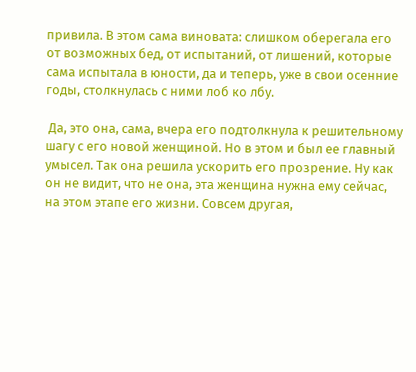привила. В этом сама виновата: слишком оберегала его от возможных бед, от испытаний, от лишений, которые сама испытала в юности, да и теперь, уже в свои осенние годы, столкнулась с ними лоб ко лбу.

 Да, это она, сама, вчера его подтолкнула к решительному шагу с его новой женщиной. Но в этом и был ее главный умысел. Так она решила ускорить его прозрение. Ну как он не видит, что не она, эта женщина нужна ему сейчас, на этом этапе его жизни. Совсем другая,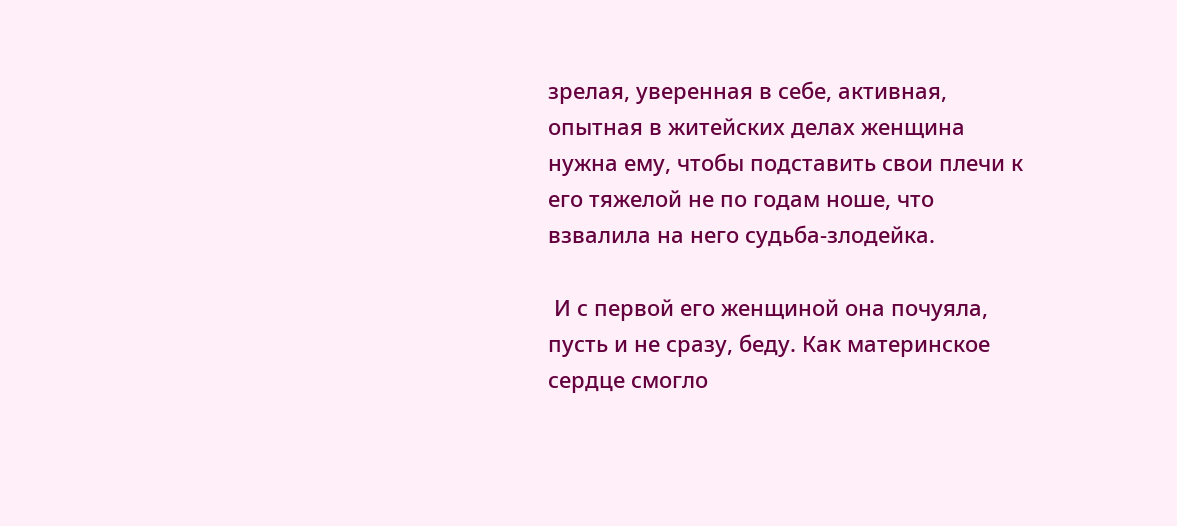зрелая, уверенная в себе, активная, опытная в житейских делах женщина нужна ему, чтобы подставить свои плечи к его тяжелой не по годам ноше, что взвалила на него судьба-злодейка.

 И с первой его женщиной она почуяла, пусть и не сразу, беду. Как материнское сердце смогло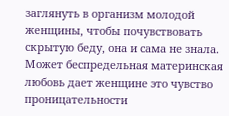заглянуть в организм молодой женщины, чтобы почувствовать скрытую беду, она и сама не знала. Может беспредельная материнская любовь дает женщине это чувство проницательности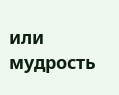или мудрость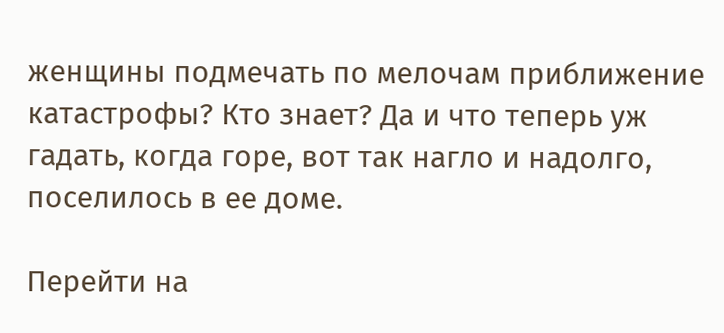женщины подмечать по мелочам приближение катастрофы? Кто знает? Да и что теперь уж гадать, когда горе, вот так нагло и надолго,  поселилось в ее доме.

Перейти на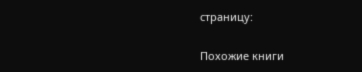страницу:

Похожие книги